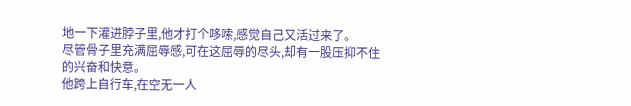地一下灌进脖子里,他才打个哆嗦,感觉自己又活过来了。
尽管骨子里充满屈辱感,可在这屈辱的尽头,却有一股压抑不住的兴奋和快意。
他跨上自行车,在空无一人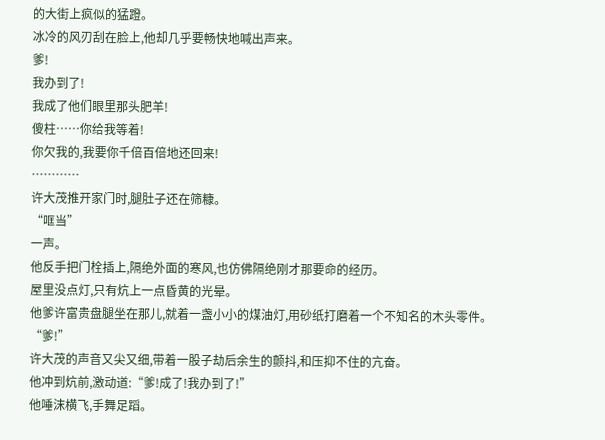的大街上疯似的猛蹬。
冰冷的风刃刮在脸上,他却几乎要畅快地喊出声来。
爹!
我办到了!
我成了他们眼里那头肥羊!
傻柱……你给我等着!
你欠我的,我要你千倍百倍地还回来!
…………
许大茂推开家门时,腿肚子还在筛糠。
“哐当”
一声。
他反手把门栓插上,隔绝外面的寒风,也仿佛隔绝刚才那要命的经历。
屋里没点灯,只有炕上一点昏黄的光晕。
他爹许富贵盘腿坐在那儿,就着一盏小小的煤油灯,用砂纸打磨着一个不知名的木头零件。
“爹!”
许大茂的声音又尖又细,带着一股子劫后余生的颤抖,和压抑不住的亢奋。
他冲到炕前,激动道:“爹!成了!我办到了!”
他唾沫横飞,手舞足蹈。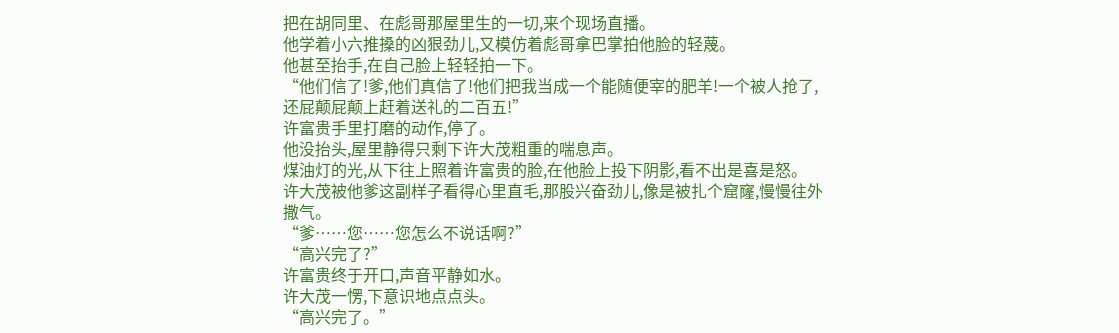把在胡同里、在彪哥那屋里生的一切,来个现场直播。
他学着小六推搡的凶狠劲儿,又模仿着彪哥拿巴掌拍他脸的轻蔑。
他甚至抬手,在自己脸上轻轻拍一下。
“他们信了!爹,他们真信了!他们把我当成一个能随便宰的肥羊!一个被人抢了,还屁颠屁颠上赶着送礼的二百五!”
许富贵手里打磨的动作,停了。
他没抬头,屋里静得只剩下许大茂粗重的喘息声。
煤油灯的光,从下往上照着许富贵的脸,在他脸上投下阴影,看不出是喜是怒。
许大茂被他爹这副样子看得心里直毛,那股兴奋劲儿,像是被扎个窟窿,慢慢往外撒气。
“爹……您……您怎么不说话啊?”
“高兴完了?”
许富贵终于开口,声音平静如水。
许大茂一愣,下意识地点点头。
“高兴完了。”